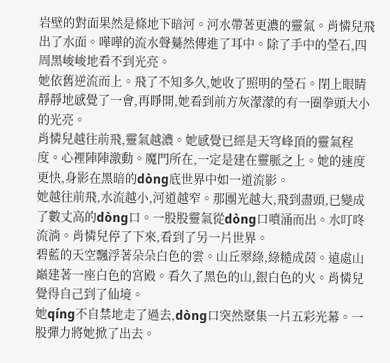岩壁的對面果然是條地下暗河。河水帶著更濃的靈氣。肖憐兒飛出了水面。嘩嘩的流水聲驀然傳進了耳中。除了手中的瑩石,四周黑峻峻地看不到光亮。
她依舊逆流而上。飛了不知多久,她收了照明的瑩石。閉上眼睛靜靜地感覺了一會,再睜開,她看到前方灰濛濛的有一圈拳頭大小的光亮。
肖憐兒越往前飛,靈氣越濃。她感覺已經是天穹峰頂的靈氣程度。心裡陣陣激動。魔門所在,一定是建在靈脈之上。她的速度更快,身影在黑暗的dòng底世界中如一道流影。
她越往前飛,水流越小,河道越窄。那團光越大,飛到盡頭,已變成了數丈高的dòng口。一股股靈氣從dòng口噴涌而出。水叮咚流淌。肖憐兒停了下來,看到了另一片世界。
碧藍的天空飄浮著朵朵白色的雲。山丘翠綠,綠糙成茵。遠處山巔建著一座白色的宮殿。看久了黑色的山,銀白色的火。肖憐兒覺得自己到了仙境。
她qíng不自禁地走了過去,dòng口突然聚集一片五彩光幕。一股彈力將她掀了出去。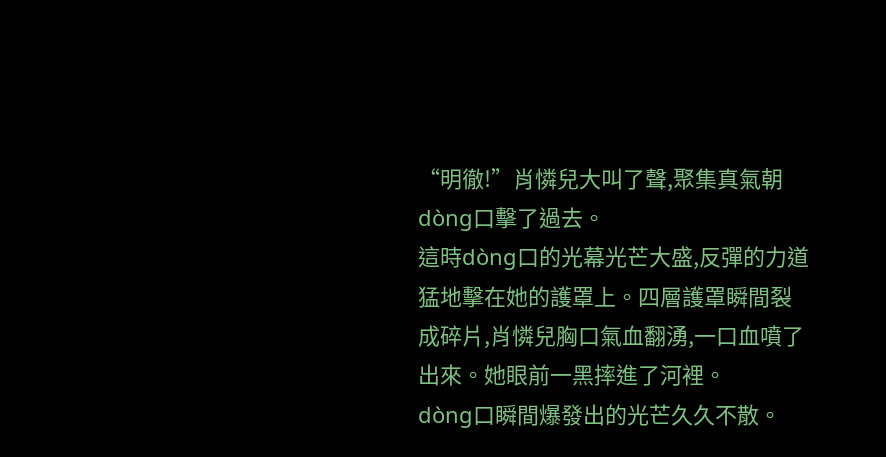“明徹!”肖憐兒大叫了聲,聚集真氣朝dòng口擊了過去。
這時dòng口的光幕光芒大盛,反彈的力道猛地擊在她的護罩上。四層護罩瞬間裂成碎片,肖憐兒胸口氣血翻湧,一口血噴了出來。她眼前一黑摔進了河裡。
dòng口瞬間爆發出的光芒久久不散。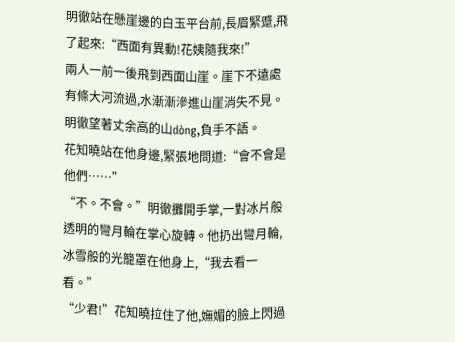明徹站在懸崖邊的白玉平台前,長眉緊蹙,飛了起來:“西面有異動!花姨隨我來!”
兩人一前一後飛到西面山崖。崖下不遠處有條大河流過,水漸漸滲進山崖消失不見。明徹望著丈余高的山dòng,負手不語。
花知曉站在他身邊,緊張地問道:“會不會是他們……”
“不。不會。”明徹攤開手掌,一對冰片般透明的彎月輪在掌心旋轉。他扔出彎月輪,冰雪般的光籠罩在他身上,“我去看一看。”
“少君!”花知曉拉住了他,嫵媚的臉上閃過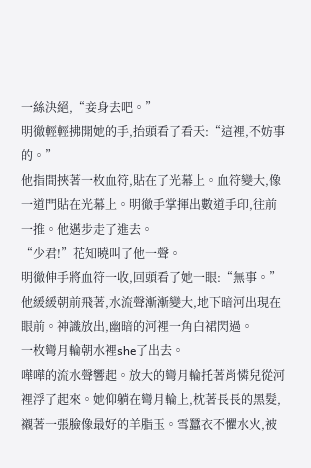一絲決絕,“妾身去吧。”
明徹輕輕拂開她的手,抬頭看了看天:“這裡,不妨事的。”
他指間挾著一枚血符,貼在了光幕上。血符變大,像一道門貼在光幕上。明徹手掌揮出數道手印,往前一推。他邁步走了進去。
“少君!”花知曉叫了他一聲。
明徹伸手將血符一收,回頭看了她一眼:“無事。”
他緩緩朝前飛著,水流聲漸漸變大,地下暗河出現在眼前。神識放出,幽暗的河裡一角白裙閃過。
一枚彎月輪朝水裡she了出去。
嘩嘩的流水聲響起。放大的彎月輪托著肖憐兒從河裡浮了起來。她仰躺在彎月輪上,枕著長長的黑髮,襯著一張臉像最好的羊脂玉。雪蠶衣不懼水火,被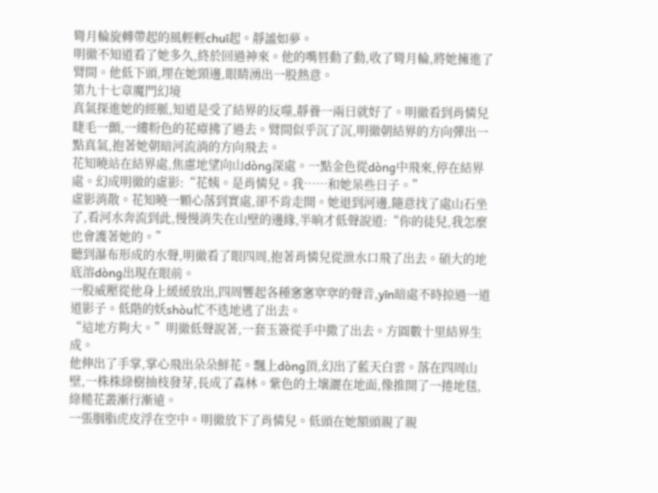彎月輪旋轉帶起的風輕輕chuī起。靜謐如夢。
明徹不知道看了她多久,終於回過神來。他的嘴唇動了動,收了彎月輪,將她擁進了臂間。他低下頭,埋在她頸邊,眼睛湧出一股熱意。
第九十七章魔門幻境
真氣探進她的經脈,知道是受了結界的反噬,靜養一兩日就好了。明徹看到肖憐兒睫毛一顫,一縷粉色的花瘴拂了過去。臂間似乎沉了沉,明徹朝結界的方向彈出一點真氣,抱著她朝暗河流淌的方向飛去。
花知曉站在結界處,焦慮地望向山dòng深處。一點金色從dòng中飛來,停在結界處。幻成明徹的虛影:“花姨。是肖憐兒。我……和她呆些日子。”
虛影消散。花知曉一顆心落到實處,卻不肯走開。她退到河邊,隨意找了處山石坐了,看河水奔流到此,慢慢消失在山壁的邊緣,半晌才低聲說道:“你的徒兒,我怎麼也會護著她的。”
聽到瀑布形成的水聲,明徹看了眼四周,抱著肖憐兒從泄水口飛了出去。碩大的地底溶dòng出現在眼前。
一股威壓從他身上緩緩放出,四周響起各種窸窸窣窣的聲音,yīn暗處不時掠過一道道影子。低階的妖shòu忙不迭地逃了出去。
“這地方夠大。”明徹低聲說著,一套玉簽從手中撒了出去。方圓數十里結界生成。
他伸出了手掌,掌心飛出朵朵鮮花。飄上dòng頂,幻出了藍天白雲。落在四周山壁,一株株綠樹抽枝發芽,長成了森林。紫色的土壤灑在地面,像推開了一捲地毯,綠糙花叢漸行漸遠。
一張胭脂虎皮浮在空中。明徹放下了肖憐兒。低頭在她額頭親了親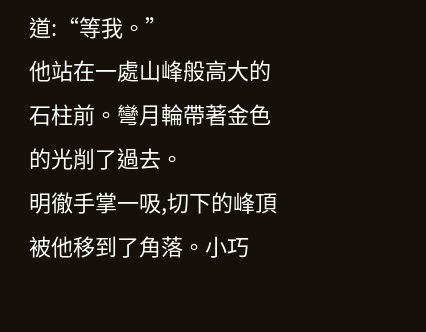道:“等我。”
他站在一處山峰般高大的石柱前。彎月輪帶著金色的光削了過去。
明徹手掌一吸,切下的峰頂被他移到了角落。小巧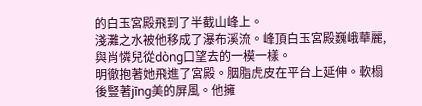的白玉宮殿飛到了半截山峰上。
淺灘之水被他移成了瀑布溪流。峰頂白玉宮殿巍峨華麗,與肖憐兒從dòng口望去的一模一樣。
明徹抱著她飛進了宮殿。胭脂虎皮在平台上延伸。軟榻後豎著jīng美的屏風。他擁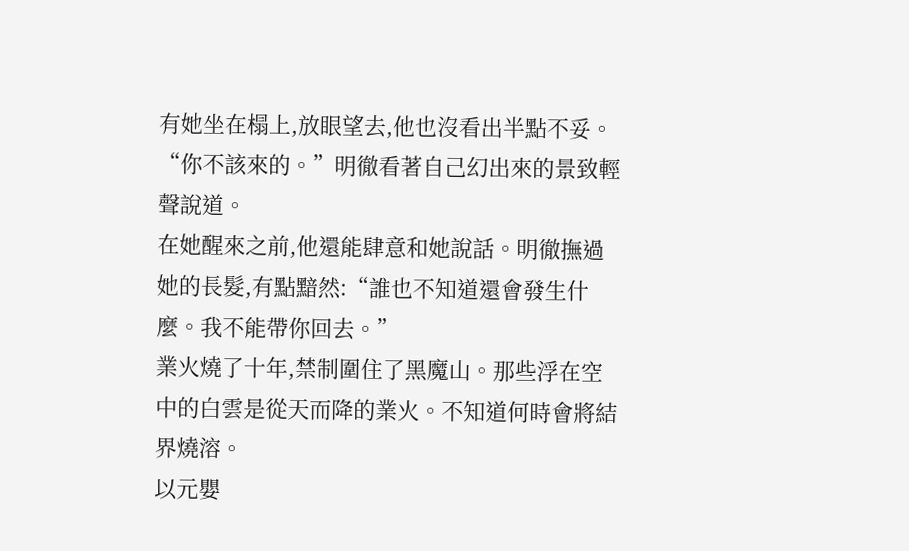有她坐在榻上,放眼望去,他也沒看出半點不妥。
“你不該來的。”明徹看著自己幻出來的景致輕聲說道。
在她醒來之前,他還能肆意和她說話。明徹撫過她的長髮,有點黯然:“誰也不知道還會發生什麼。我不能帶你回去。”
業火燒了十年,禁制圍住了黑魔山。那些浮在空中的白雲是從天而降的業火。不知道何時會將結界燒溶。
以元嬰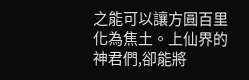之能可以讓方圓百里化為焦土。上仙界的神君們,卻能將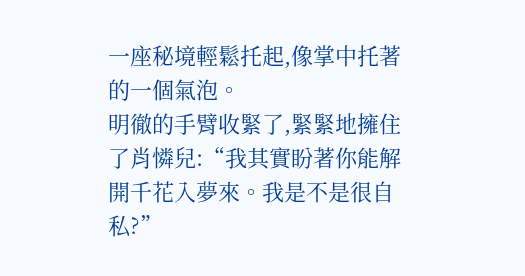一座秘境輕鬆托起,像掌中托著的一個氣泡。
明徹的手臂收緊了,緊緊地擁住了肖憐兒:“我其實盼著你能解開千花入夢來。我是不是很自私?”